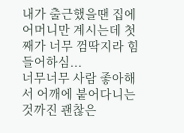내가 출근했을땐 집에 어머니만 계시는데 첫째가 너무 껌딱지라 힘들어하심...
너무너무 사람 좋아해서 어깨에 붙어다니는 것까진 괜찮은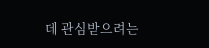데 관심받으려는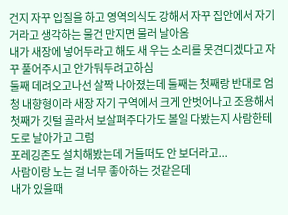건지 자꾸 입질을 하고 영역의식도 강해서 자꾸 집안에서 자기 거라고 생각하는 물건 만지면 물러 날아옴
내가 새장에 넣어두라고 해도 새 우는 소리를 못견디겠다고 자꾸 풀어주시고 안가둬두려고하심
둘째 데려오고나선 살짝 나아졌는데 둘째는 첫째랑 반대로 엄청 내향형이라 새장 자기 구역에서 크게 안벗어나고 조용해서 첫째가 깃털 골라서 보살펴주다가도 볼일 다봤는지 사람한테 도로 날아가고 그럼
포레깅존도 설치해봤는데 거들떠도 안 보더라고...
사람이랑 노는 걸 너무 좋아하는 것같은데
내가 있을때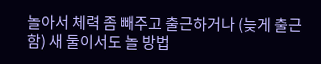놀아서 체력 좀 빼주고 출근하거나 (늦게 출근함) 새 둘이서도 놀 방법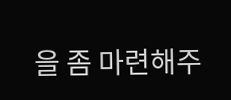을 좀 마련해주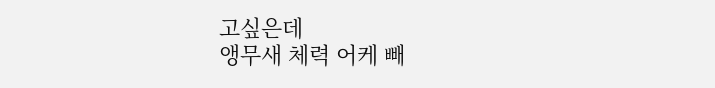고싶은데
앵무새 체력 어케 빼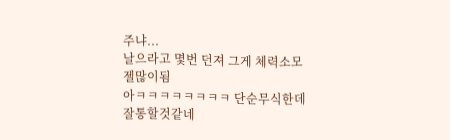주냐...
날으라고 몇번 던져 그게 체력소모 젤많이됨
아ㅋㅋㅋㅋㅋㅋㅋㅋ 단순무식한데 잘통할것같네